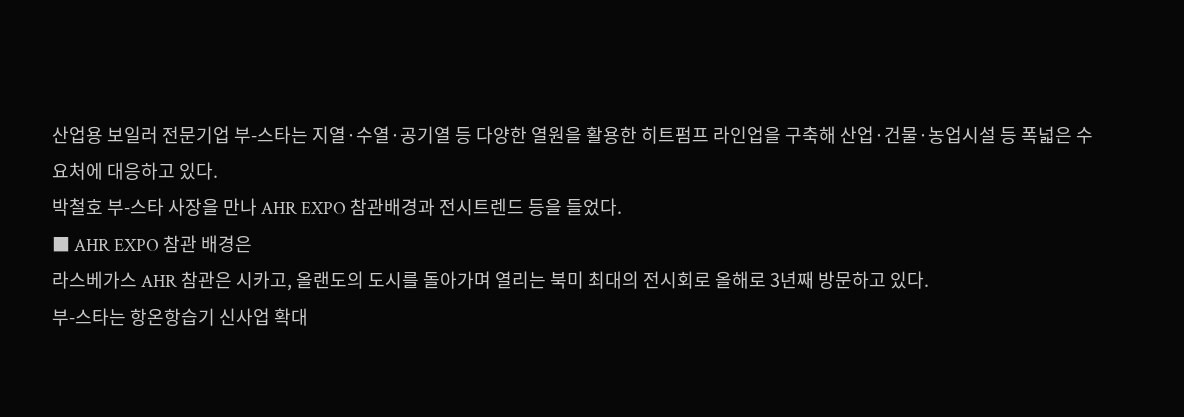산업용 보일러 전문기업 부-스타는 지열·수열·공기열 등 다양한 열원을 활용한 히트펌프 라인업을 구축해 산업·건물·농업시설 등 폭넓은 수요처에 대응하고 있다.
박철호 부-스타 사장을 만나 AHR EXPO 참관배경과 전시트렌드 등을 들었다.
■ AHR EXPO 참관 배경은
라스베가스 AHR 참관은 시카고, 올랜도의 도시를 돌아가며 열리는 북미 최대의 전시회로 올해로 3년째 방문하고 있다.
부-스타는 항온항습기 신사업 확대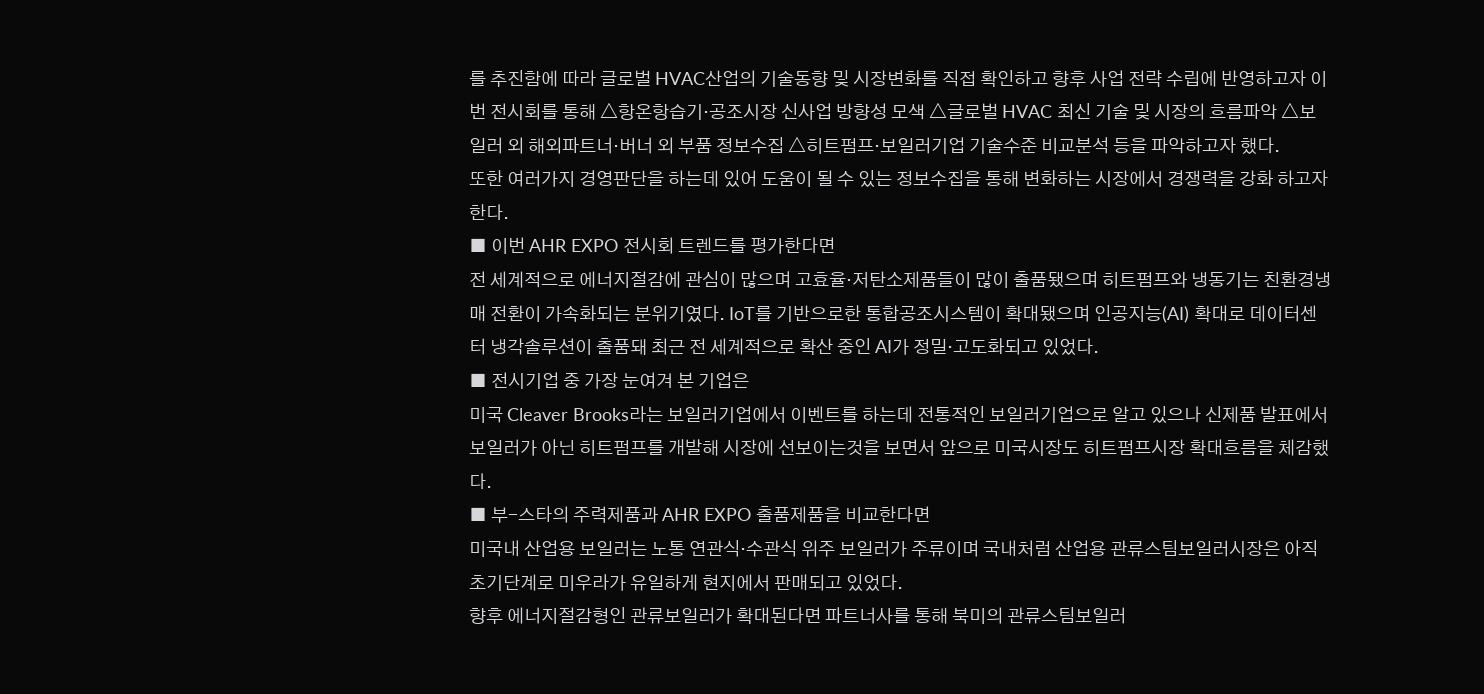를 추진함에 따라 글로벌 HVAC산업의 기술동향 및 시장변화를 직접 확인하고 향후 사업 전략 수립에 반영하고자 이번 전시회를 통해 △항온항습기·공조시장 신사업 방향성 모색 △글로벌 HVAC 최신 기술 및 시장의 흐름파악 △보일러 외 해외파트너·버너 외 부품 정보수집 △히트펌프·보일러기업 기술수준 비교분석 등을 파악하고자 했다.
또한 여러가지 경영판단을 하는데 있어 도움이 될 수 있는 정보수집을 통해 변화하는 시장에서 경쟁력을 강화 하고자 한다.
■ 이번 AHR EXPO 전시회 트렌드를 평가한다면
전 세계적으로 에너지절감에 관심이 많으며 고효율·저탄소제품들이 많이 출품됐으며 히트펌프와 냉동기는 친환경냉매 전환이 가속화되는 분위기였다. IoT를 기반으로한 통합공조시스템이 확대됐으며 인공지능(AI) 확대로 데이터센터 냉각솔루션이 출품돼 최근 전 세계적으로 확산 중인 AI가 정밀·고도화되고 있었다.
■ 전시기업 중 가장 눈여겨 본 기업은
미국 Cleaver Brooks라는 보일러기업에서 이벤트를 하는데 전통적인 보일러기업으로 알고 있으나 신제품 발표에서 보일러가 아닌 히트펌프를 개발해 시장에 선보이는것을 보면서 앞으로 미국시장도 히트펌프시장 확대흐름을 체감했다.
■ 부-스타의 주력제품과 AHR EXPO 출품제품을 비교한다면
미국내 산업용 보일러는 노통 연관식·수관식 위주 보일러가 주류이며 국내처럼 산업용 관류스팀보일러시장은 아직 초기단계로 미우라가 유일하게 현지에서 판매되고 있었다.
향후 에너지절감형인 관류보일러가 확대된다면 파트너사를 통해 북미의 관류스팀보일러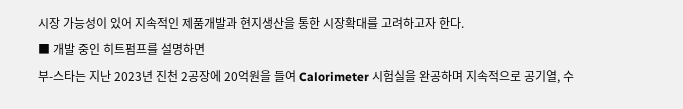시장 가능성이 있어 지속적인 제품개발과 현지생산을 통한 시장확대를 고려하고자 한다.
■ 개발 중인 히트펌프를 설명하면
부-스타는 지난 2023년 진천 2공장에 20억원을 들여 Calorimeter 시험실을 완공하며 지속적으로 공기열, 수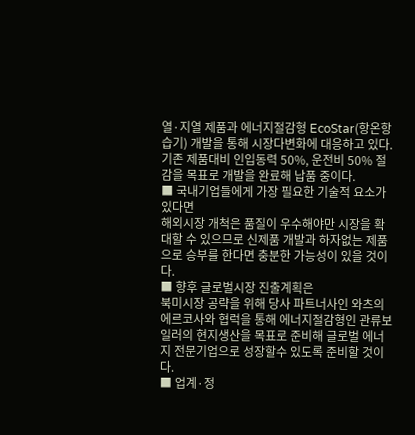열·지열 제품과 에너지절감형 EcoStar(항온항습기) 개발을 통해 시장다변화에 대응하고 있다. 기존 제품대비 인입동력 50%, 운전비 50% 절감을 목표로 개발을 완료해 납품 중이다.
■ 국내기업들에게 가장 필요한 기술적 요소가 있다면
해외시장 개척은 품질이 우수해야만 시장을 확대할 수 있으므로 신제품 개발과 하자없는 제품으로 승부를 한다면 충분한 가능성이 있을 것이다.
■ 향후 글로벌시장 진출계획은
북미시장 공략을 위해 당사 파트너사인 와츠의 에르코사와 협럭을 통해 에너지절감형인 관류보일러의 현지생산을 목표로 준비해 글로벌 에너지 전문기업으로 성장할수 있도록 준비할 것이다.
■ 업계·정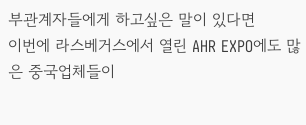부관계자들에게 하고싶은 말이 있다면
이번에 라스베거스에서 열린 AHR EXPO에도 많은 중국업체들이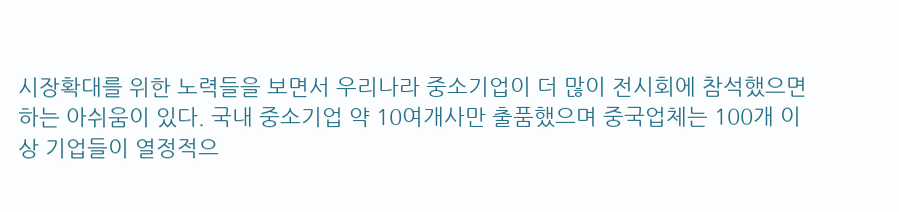시장확대를 위한 노력들을 보면서 우리나라 중소기업이 더 많이 전시회에 참석했으면 하는 아쉬움이 있다. 국내 중소기업 약 10여개사만 출품했으며 중국업체는 100개 이상 기업들이 열정적으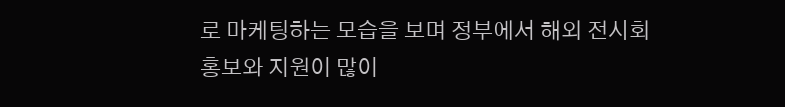로 마케팅하는 모습을 보며 정부에서 해외 전시회 홍보와 지원이 많이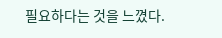필요하다는 것을 느꼈다.